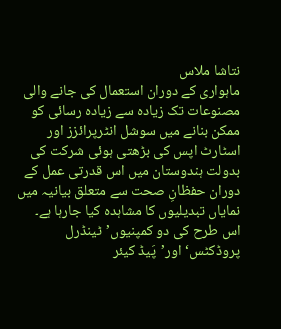نتاشا ملاس
ماہواری کے دوران استعمال کی جانے والی مصنوعات تک زیادہ سے زیادہ رسائی کو ممکن بنانے میں سوشل انٹرپرائزز اور اسٹارٹ اپس کی بڑھتی ہوئی شرکت کی بدولت ہندوستان میں اس قدرتی عمل کے دوران حفظانِ صحت سے متعلق بیانیہ میں نمایاں تبدیلیوں کا مشاہدہ کیا جارہا ہے۔
اس طرح کی دو کمپنیوں’ٹینڈرل پروڈکٹس‘ اور’پَیڈ کیئر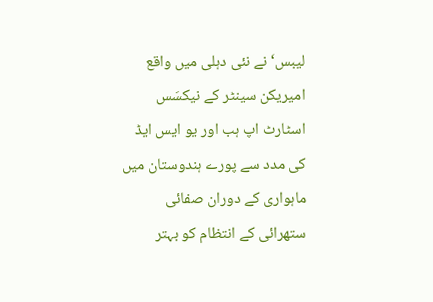لیبس‘ نے نئی دہلی میں واقع امیریکن سینٹر کے نیکسَس اسٹارٹ اپ ہب اور یو ایس ایڈ کی مدد سے پورے ہندوستان میں ماہواری کے دوران صفائی ستھرائی کے انتظام کو بہتر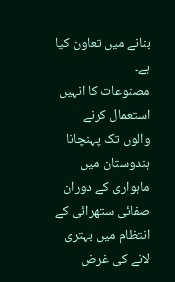بنانے میں تعاون کیا ہے۔
مصنوعات کا انہیں استعمال کرنے والوں تک پہنچانا
ہندوستان میں ماہواری کے دوران صفائی ستھرائی کے انتظام میں بہتری لانے کی غرض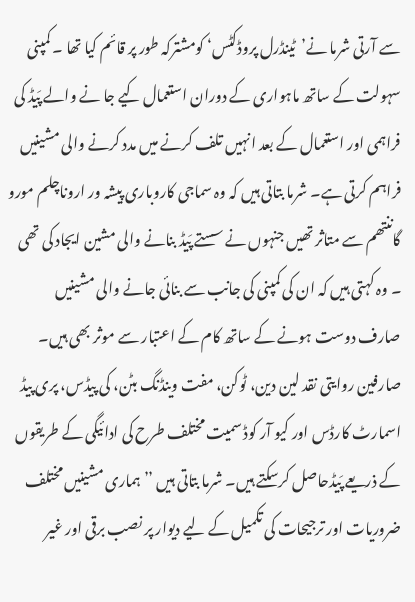سے آرتی شرما نے’ٹینڈرل پروڈکٹس‘ کومشترکہ طور پر قائم کیا تھا ۔ کمپنی سہولت کے ساتھ ماہواری کے دوران استعمال کیے جا نے والے پَیڈ کی فراہمی اور استعمال کے بعد انہیں تلف کرنے میں مدد کرنے والی مشینیں فراہم کرتی ہے۔ شرما بتاتی ہیں کہ وہ سماجی کاروباری پیشہ ور اروناچلم مورو گاننتھم سے متاثر تھیں جنہوں نے سستے پَیڈ بنانے والی مشین ایجاد کی تھی ۔ وہ کہتی ہیں کہ ان کی کمپنی کی جانب سے بنائی جانے والی مشینیں صارف دوست ہونے کے ساتھ کام کے اعتبار سے موثر بھی ہیں۔ صارفین روایتی نقد لین دین، ٹوکن، مفت وینڈنگ بٹن، کی پیڈس، پری پیڈ اسمارٹ کارڈس اور کیو آر کوڈ سمیت مختلف طرح کی ادائیگی کے طریقوں کے ذریعے پَیڈحاصل کرسکتے ہیں۔ شرما بتاتی ہیں ’’ہماری مشینیں مختلف ضروریات اور ترجیحات کی تکمیل کے لیے دیوار پر نصب برقی اور غیر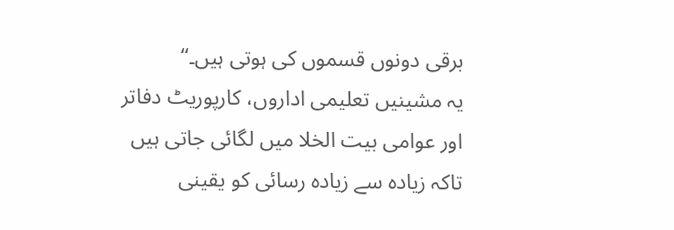برقی دونوں قسموں کی ہوتی ہیں۔‘‘
یہ مشینیں تعلیمی اداروں، کارپوریٹ دفاتر اور عوامی بیت الخلا میں لگائی جاتی ہیں تاکہ زیادہ سے زیادہ رسائی کو یقینی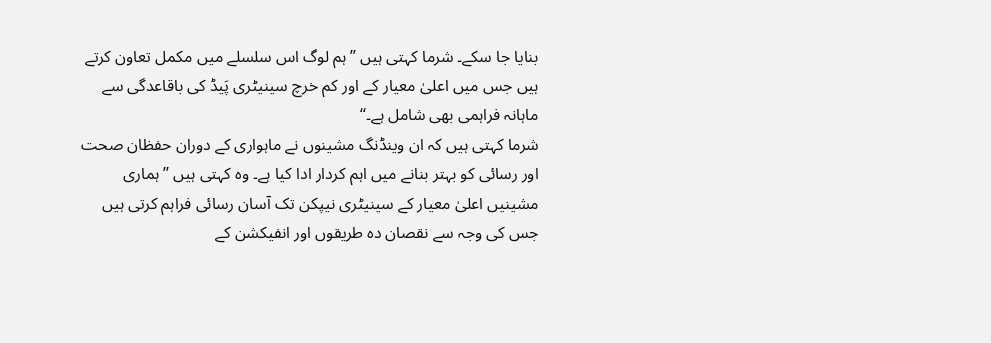بنایا جا سکے۔ شرما کہتی ہیں ’’ہم لوگ اس سلسلے میں مکمل تعاون کرتے ہیں جس میں اعلیٰ معیار کے اور کم خرچ سینیٹری پَیڈ کی باقاعدگی سے ماہانہ فراہمی بھی شامل ہے۔‘‘
شرما کہتی ہیں کہ ان وینڈنگ مشینوں نے ماہواری کے دوران حفظان صحت اور رسائی کو بہتر بنانے میں اہم کردار ادا کیا ہے۔ وہ کہتی ہیں ’’ہماری مشینیں اعلیٰ معیار کے سینیٹری نیپکن تک آسان رسائی فراہم کرتی ہیں جس کی وجہ سے نقصان دہ طریقوں اور انفیکشن کے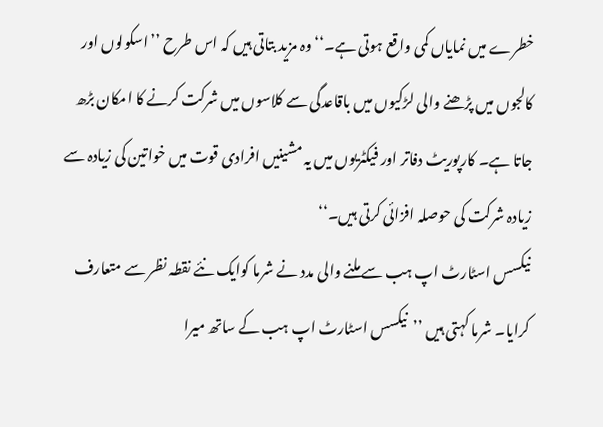خطرے میں نمایاں کمی واقع ہوتی ہے۔‘‘ وہ مزید بتاتی ہیں کہ اس طرح ’’اسکولوں اور کالجوں میں پڑھنے والی لڑکیوں میں باقاعدگی سے کلاسوں میں شرکت کرنے کا امکان بڑھ جاتا ہے۔ کارپوریٹ دفاتر اور فیکٹریوں میں یہ مشینیں افرادی قوت میں خواتین کی زیادہ سے زیادہ شرکت کی حوصلہ افزائی کرتی ہیں۔‘‘
نیکسس اسٹارٹ اپ ہب سے ملنے والی مدد نے شرما کوایک نئے نقطہ نظر سے متعارف کرایا۔ شرما کہتی ہیں ’’نیکسس اسٹارٹ اپ ہب کے ساتھ میرا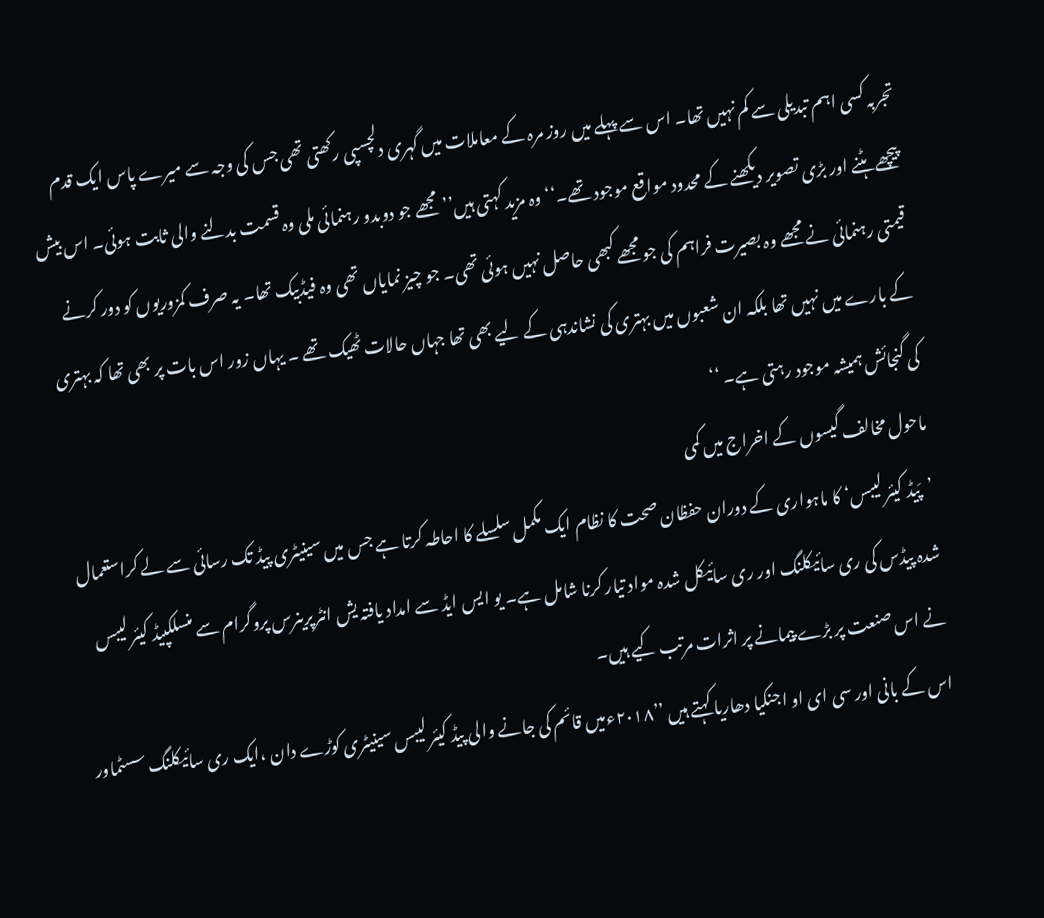تجربہ کسی اہم تبدیلی سے کم نہیں تھا۔ اس سے پہلے میں روز مرہ کے معاملات میں گہری دلچسپی رکھتی تھی جس کی وجہ سے میرے پاس ایک قدم پیچھے ہٹنے اور بڑی تصویر دیکھنے کے محدود مواقع موجود تھے۔‘‘ وہ مزید کہتی ہیں’’مجھے جو دوبدو رہنمائی ملی وہ قسمت بدلنے والی ثابت ہوئی۔ اس بیش قیمتی رہنمائی نے مجھے وہ بصیرت فراہم کی جو مجھے کبھی حاصل نہیں ہوئی تھی۔ جو چیز نمایاں تھی وہ فیڈبیک تھا۔ یہ صرف کمزوریوں کو دور کرنے کے بارے میں نہیں تھا بلکہ ان شعبوں میں بہتری کی نشاندہی کے لیے بھی تھا جہاں حالات ٹھیک تھے ۔ یہاں زور اس بات پر بھی تھا کہ بہتری کی گنجائش ہمیشہ موجود رہتی ہے۔ ‘‘
ماحول مخالف گیسوں کے اخراج میں کمی
’پَیڈ کیئر لیبس‘ کا ماہواری کے دوران حفظان صحت کا نظام ایک مکمل سلسلے کا احاطہ کرتا ہے جس میں سینیٹری پیڈ تک رسائی سے لے کراستعمال شدہ پیڈس کی ری سائیکلنگ اور ری سائیکل شدہ مواد تیار کرنا شامل ہے۔ یو ایس ایڈ سے امداد یافتہ یش انٹرپرینرس پروگرام سے منسلکپیڈ کیئر لیبس نے اس صنعت پر بڑے پیمانے پر اثرات مرتب کیے ہیں۔
اس کے بانی اور سی ای او اجنکیا دھاریا کہتے ہیں ’’۲۰۱۸ءمیں قائم کی جانے والی پیڈ کیئر لیبس سینیٹری کوڑے دان ،ایک ری سائیکلنگ سسٹماور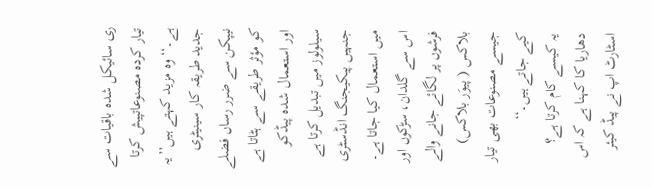ری سائیکل شدہ باقیات سے تیار کردہ مصنوعاتپیش کرتا ہے۔‘‘ وہ مزید کہتے ہیں’’یہ جدید طریقہ کار سینیٹری نیپکن سے ضرر رساں فضلے کو مؤثر طریقے سے ہٹاتا ہے اور استعمال شدہ پیڈکو سیلولوز میں تبدیل کرتا ہے جنہیں پیکیجنگ انڈسٹری میں استعمال کیا جاتا ہے۔ اس سے گلدان، سڑکوں اور فرشوں پر لگائے جانے والے بلاکس ( پیوَر بلاکس) جیسے مصنوعات بھی تیار کیے جاتے ہیں۔‘‘
یہ کیسے کام کرتا ہے؟ دھاریا کا کہنا ہے کہ اس اسٹارٹ اپ نے پیڈ کیئر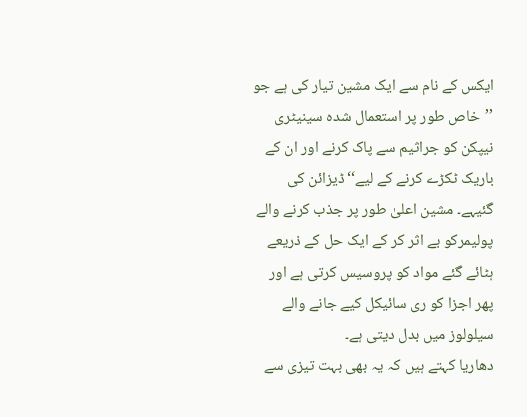ایکس کے نام سے ایک مشین تیار کی ہے جو ’’خاص طور پر استعمال شدہ سینیٹری نیپکن کو جراثیم سے پاک کرنے اور ان کے باریک ٹکڑے کرنے کے لیے‘‘ڈیزائن کی گئیہے۔ مشین اعلیٰ طور پر جذب کرنے والے پولیمرکو بے اثر کر کے ایک حل کے ذریعے ہٹائے گئے مواد کو پروسیس کرتی ہے اور پھر اجزا کو ری سائیکل کیے جانے والے سیلولوز میں بدل دیتی ہے۔
دھاریا کہتے ہیں کہ یہ بھی بہت تیزی سے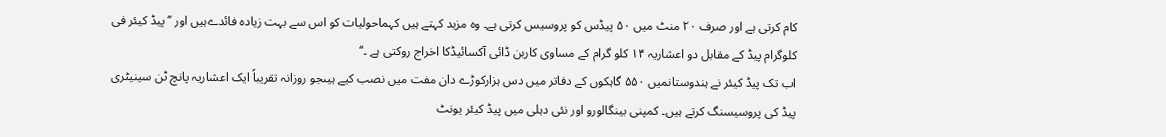کام کرتی ہے اور صرف ۲۰ منٹ میں ۵۰ پیڈس کو پروسیس کرتی ہے۔ وہ مزید کہتے ہیں کہماحولیات کو اس سے بہت زیادہ فائدےہیں اور ’’پیڈ کیئر فی کلوگرام پیڈ کے مقابل دو اعشاریہ ۱۴ کلو گرام کے مساوی کاربن ڈائی آکسائیڈکا اخراج روکتی ہے ۔‘‘
اب تک پیڈ کیئر نے ہندوستانمیں ۵۵۰ گاہکوں کے دفاتر میں دس ہزارکوڑے دان مفت میں نصب کیے ہیںجو روزانہ تقریباً ایک اعشاریہ پانچ ٹن سینیٹری پیڈ کی پروسیسنگ کرتے ہیں۔ کمپنی بینگالورو اور نئی دہلی میں پیڈ کیئر یونٹ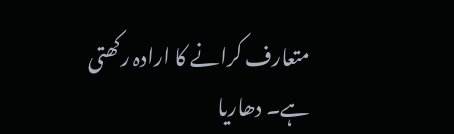متعارف کرانے کا ارادہ رکھتی ہے۔ دھاریا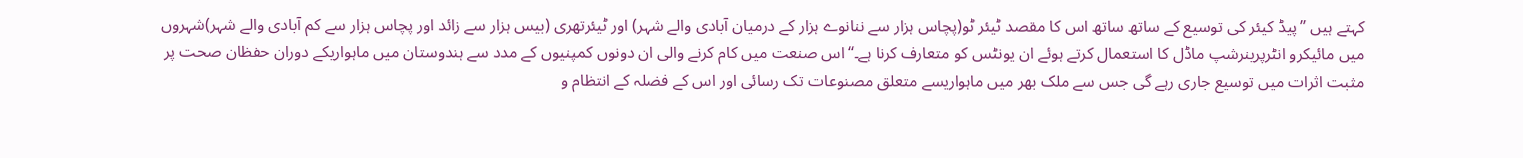کہتے ہیں ’’پیڈ کیئر کی توسیع کے ساتھ ساتھ اس کا مقصد ٹیئر ٹو(پچاس ہزار سے ننانوے ہزار کے درمیان آبادی والے شہر) اور ٹیئرتھری (بیس ہزار سے زائد اور پچاس ہزار سے کم آبادی والے شہر)شہروں میں مائیکرو انٹرپرینرشپ ماڈل کا استعمال کرتے ہوئے ان یونٹس کو متعارف کرنا ہے۔‘‘اس صنعت میں کام کرنے والی ان دونوں کمپنیوں کے مدد سے ہندوستان میں ماہواریکے دوران حفظان صحت پر مثبت اثرات میں توسیع جاری رہے گی جس سے ملک بھر میں ماہواریسے متعلق مصنوعات تک رسائی اور اس کے فضلہ کے انتظام و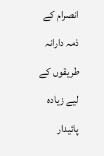انصرام کے ذمہ دارانہ طریقوں کے لیے زیادہ پائیدار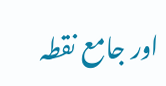اور جامع نقطہ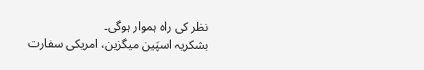نظر کی راہ ہموار ہوگی۔
بشکریہ اسپَین میگزین، امریکی سفارت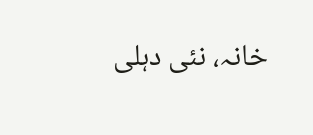خانہ، نئی دہلی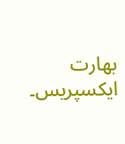بھارت ایکسپریس۔